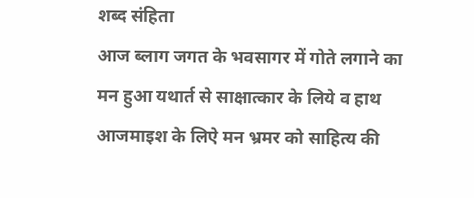शब्द संहिता
आज ब्लाग जगत के भवसागर में गोते लगाने का मन हुआ यथार्त से साक्षात्कार के लिये व हाथ आजमाइश के लिऐ मन भ्रमर को साहित्य की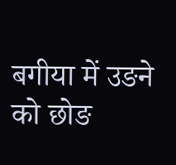बगीया में उङने को छोङ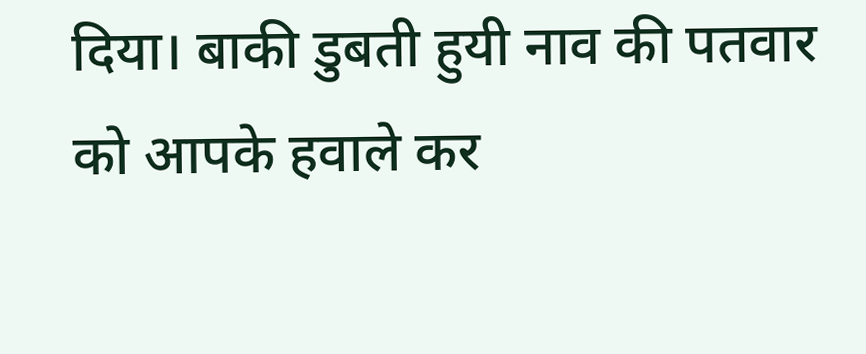दिया। बाकी डुबती हुयी नाव की पतवार को आपके हवाले कर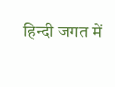हिन्दी जगत में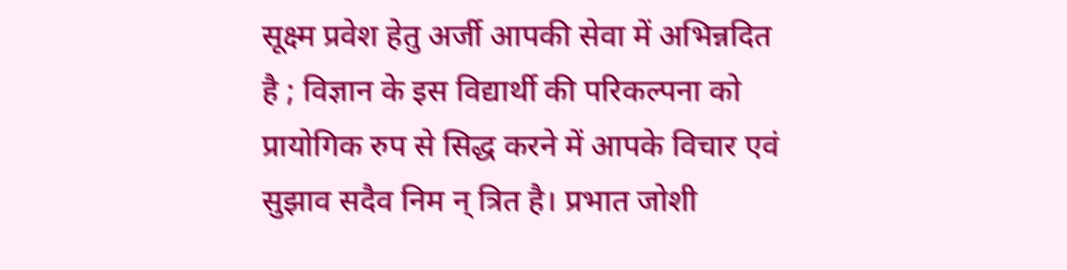सूक्ष्म प्रवेश हेतु अर्जी आपकी सेवा में अभिन्नदित है ; विज्ञान के इस विद्यार्थी की परिकल्पना को प्रायोगिक रुप से सिद्ध करने में आपके विचार एवं सुझाव सदैव निम न् त्रित है। प्रभात जोशी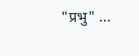"प्रभु" ...